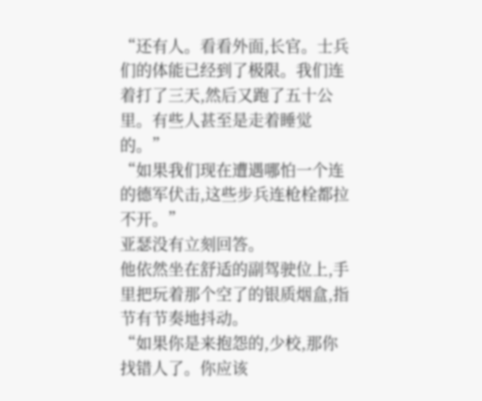“还有人。看看外面,长官。士兵们的体能已经到了极限。我们连着打了三天,然后又跑了五十公里。有些人甚至是走着睡觉的。”
“如果我们现在遭遇哪怕一个连的德军伏击,这些步兵连枪栓都拉不开。”
亚瑟没有立刻回答。
他依然坐在舒适的副驾驶位上,手里把玩着那个空了的银质烟盒,指节有节奏地抖动。
“如果你是来抱怨的,少校,那你找错人了。你应该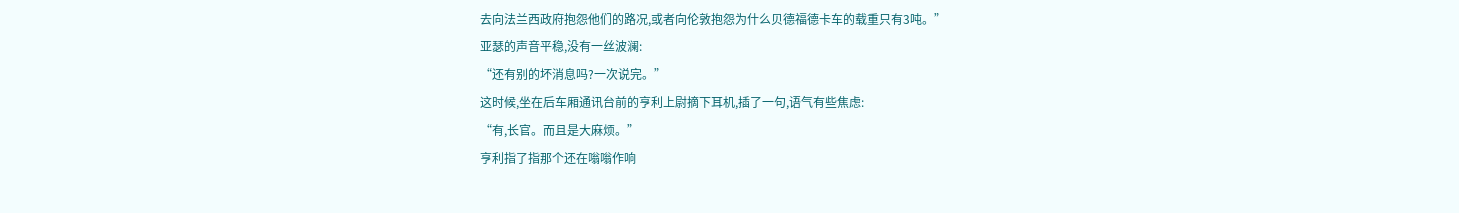去向法兰西政府抱怨他们的路况,或者向伦敦抱怨为什么贝德福德卡车的载重只有3吨。”
亚瑟的声音平稳,没有一丝波澜:
“还有别的坏消息吗?一次说完。”
这时候,坐在后车厢通讯台前的亨利上尉摘下耳机,插了一句,语气有些焦虑:
“有,长官。而且是大麻烦。”
亨利指了指那个还在嗡嗡作响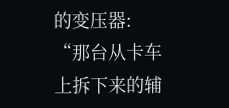的变压器:
“那台从卡车上拆下来的辅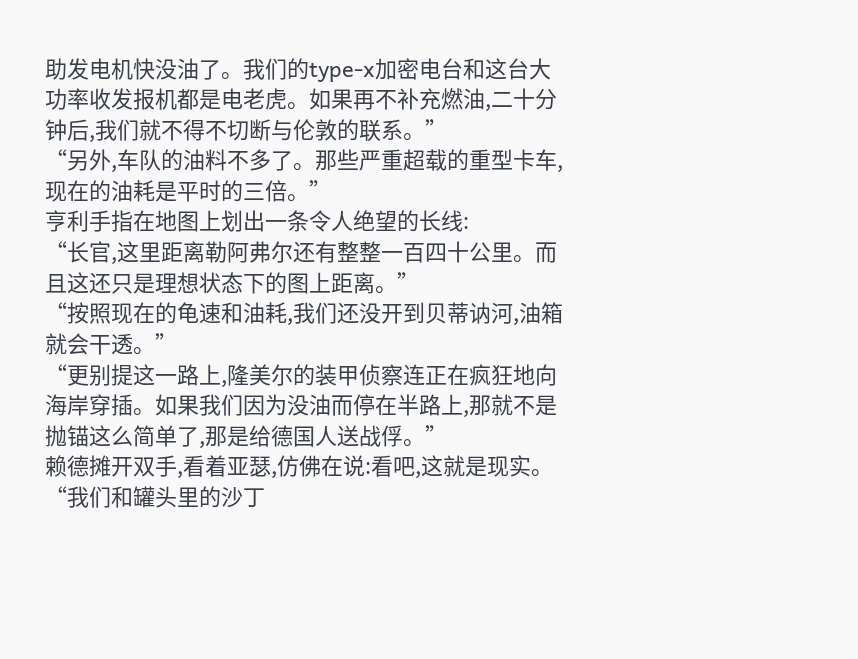助发电机快没油了。我们的type-x加密电台和这台大功率收发报机都是电老虎。如果再不补充燃油,二十分钟后,我们就不得不切断与伦敦的联系。”
“另外,车队的油料不多了。那些严重超载的重型卡车,现在的油耗是平时的三倍。”
亨利手指在地图上划出一条令人绝望的长线:
“长官,这里距离勒阿弗尔还有整整一百四十公里。而且这还只是理想状态下的图上距离。”
“按照现在的龟速和油耗,我们还没开到贝蒂讷河,油箱就会干透。”
“更别提这一路上,隆美尔的装甲侦察连正在疯狂地向海岸穿插。如果我们因为没油而停在半路上,那就不是抛锚这么简单了,那是给德国人送战俘。”
赖德摊开双手,看着亚瑟,仿佛在说:看吧,这就是现实。
“我们和罐头里的沙丁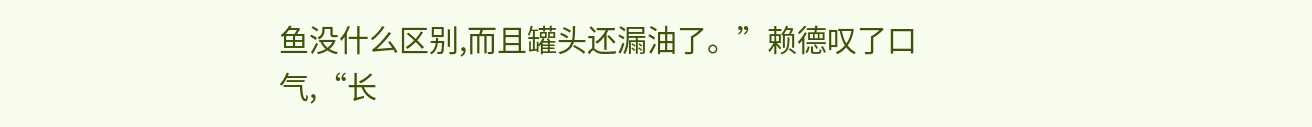鱼没什么区别,而且罐头还漏油了。”赖德叹了口气,“长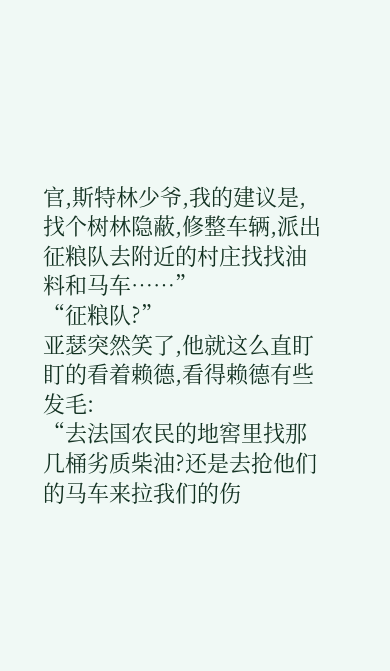官,斯特林少爷,我的建议是,找个树林隐蔽,修整车辆,派出征粮队去附近的村庄找找油料和马车……”
“征粮队?”
亚瑟突然笑了,他就这么直盯盯的看着赖德,看得赖德有些发毛:
“去法国农民的地窖里找那几桶劣质柴油?还是去抢他们的马车来拉我们的伤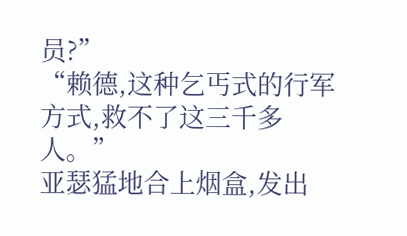员?”
“赖德,这种乞丐式的行军方式,救不了这三千多人。”
亚瑟猛地合上烟盒,发出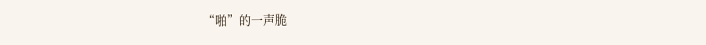“啪”的一声脆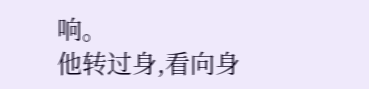响。
他转过身,看向身